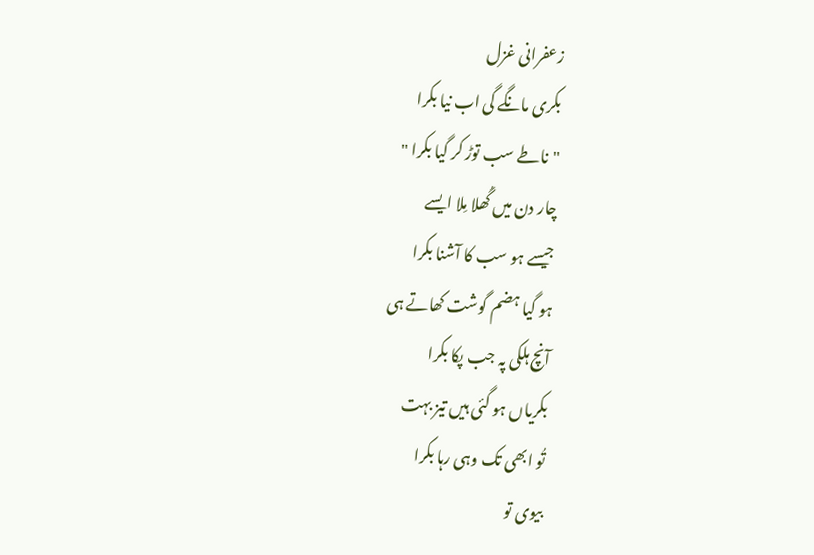زعفرانی غزل
بکری مانگے گی اب نیا بکرا
"ناطے سب توڑ کر گیا بکرا "
چار دن میں گُھلا مِلا ایسے
جیسے ہو سب کا آشنا بکرا
ہو گیا ہضم گوشت کھاتے ہی
آنچ ہلکی پہ جب پکا بکرا
بکریاں ہو گئی ہیں تیز بہت
تُو ابھی تک وہی رہا بکرا
بیوی تو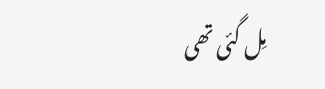مِل گئی تھی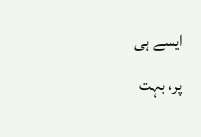ایسے ہی
پر، بہت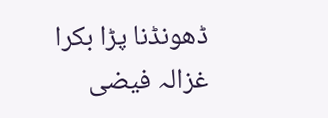ڈھونڈنا پڑا بکرا
غزالہ فیضی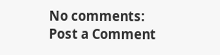No comments:
Post a Comment